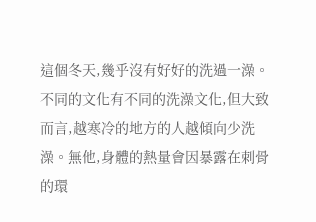這個冬天,幾乎沒有好好的洗過一澡。
不同的文化有不同的洗澡文化,但大致而言,越寒冷的地方的人越傾向少洗澡。無他,身體的熱量會因暴露在刺骨的環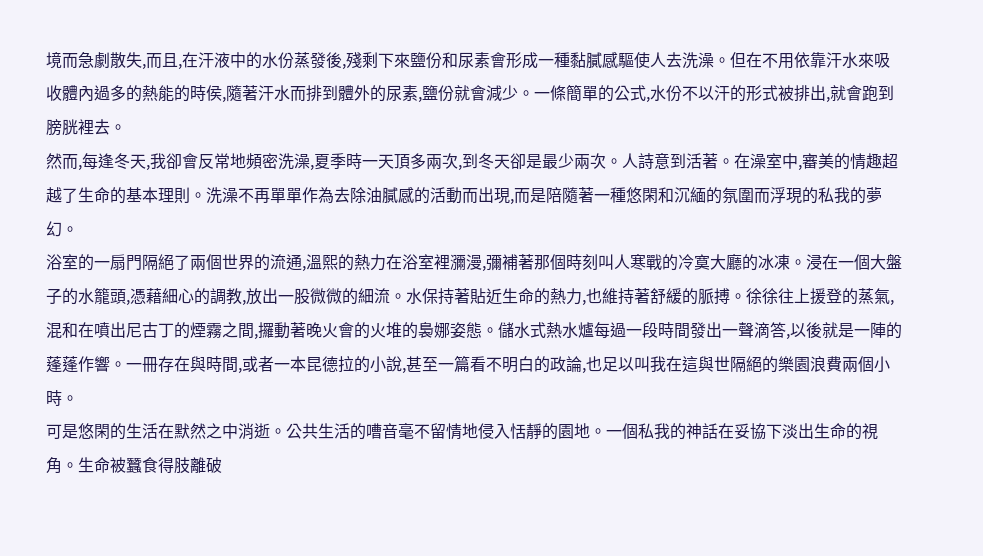境而急劇散失,而且,在汗液中的水份蒸發後,殘剩下來鹽份和尿素會形成一種黏膩感驅使人去洗澡。但在不用依靠汗水來吸收體內過多的熱能的時侯,隨著汗水而排到體外的尿素,鹽份就會減少。一條簡單的公式,水份不以汗的形式被排出,就會跑到膀胱裡去。
然而,每逢冬天,我卻會反常地頻密洗澡,夏季時一天頂多兩次,到冬天卻是最少兩次。人詩意到活著。在澡室中,審美的情趣超越了生命的基本理則。洗澡不再單單作為去除油膩感的活動而出現,而是陪隨著一種悠閑和沉緬的氛圍而浮現的私我的夢幻。
浴室的一扇門隔絕了兩個世界的流通,溫熙的熱力在浴室裡瀰漫,彌補著那個時刻叫人寒戰的冷寞大廳的冰凍。浸在一個大盤子的水籠頭,憑藉細心的調教,放出一股微微的細流。水保持著貼近生命的熱力,也維持著舒緩的脈搏。徐徐往上援登的蒸氣,混和在噴出尼古丁的煙霧之間,攞動著晚火會的火堆的裊娜姿態。儲水式熱水爐每過一段時間發出一聲滴答,以後就是一陣的蓬蓬作響。一冊存在與時間,或者一本昆德拉的小說,甚至一篇看不明白的政論,也足以叫我在這與世隔絕的樂園浪費兩個小時。
可是悠閑的生活在默然之中消逝。公共生活的嘈音毫不留情地侵入恬靜的園地。一個私我的神話在妥協下淡出生命的視角。生命被蠶食得肢離破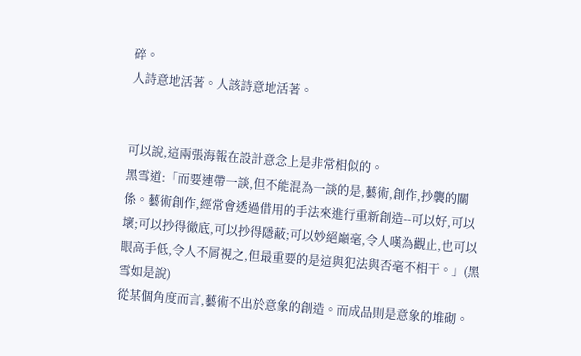碎。
人詩意地活著。人該詩意地活著。


可以說,這兩張海報在設計意念上是非常相似的。
黑雪道:「而要連帶一談,但不能混為一談的是,藝術,創作,抄襲的關係。藝術創作,經常會透過借用的手法來進行重新創造--可以好,可以壞;可以抄得徹底,可以抄得隱蔽;可以妙絕巔毫,令人嘆為觀止,也可以眼高手低,令人不屑視之,但最重要的是這與犯法與否毫不相干。」(黑雪如是說)
從某個角度而言,藝術不出於意象的創造。而成品則是意象的堆砌。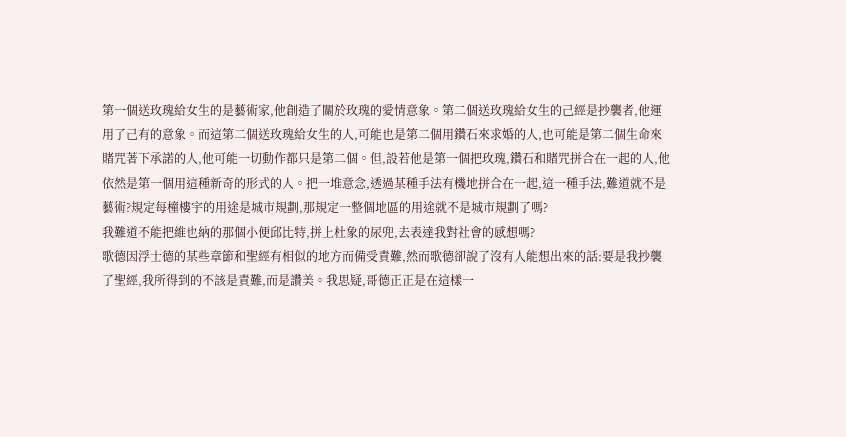第一個送玫瑰給女生的是藝術家,他創造了關於玫瑰的愛情意象。第二個送玫瑰給女生的己經是抄襲者,他運用了己有的意象。而這第二個送玫瑰給女生的人,可能也是第二個用鑽石來求婚的人,也可能是第二個生命來賭咒著下承諾的人,他可能一切動作都只是第二個。但,設若他是第一個把玫瑰,鑽石和賭咒拼合在一起的人,他依然是第一個用這種新奇的形式的人。把一堆意念,透過某種手法有機地拼合在一起,這一種手法,難道就不是藝術?規定每橦樓宇的用途是城市規劃,那規定一整個地區的用途就不是城市規劃了嗎?
我難道不能把維也納的那個小便邱比特,拼上杜象的尿兜,去表達我對社會的感想嗎?
歌德因浮士德的某些章節和聖經有相似的地方而備受責難,然而歌德卻說了沒有人能想出來的話:要是我抄襲了聖經,我所得到的不該是責難,而是讚美。我思疑,哥德正正是在這樣一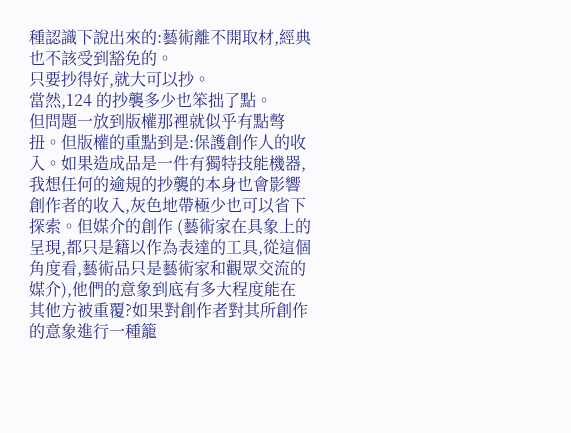種認識下說出來的:藝術離不開取材,經典也不該受到豁免的。
只要抄得好,就大可以抄。
當然,124 的抄襲多少也笨拙了點。
但問題一放到版權那裡就似乎有點彆扭。但版權的重點到是:保護創作人的收入。如果造成品是一件有獨特技能機器,我想任何的逾規的抄襲的本身也會影響創作者的收入,灰色地帶極少也可以省下探索。但媒介的創作 (藝術家在具象上的呈現,都只是籍以作為表達的工具,從這個角度看,藝術品只是藝術家和觀眾交流的媒介),他們的意象到底有多大程度能在其他方被重覆?如果對創作者對其所創作的意象進行一種籠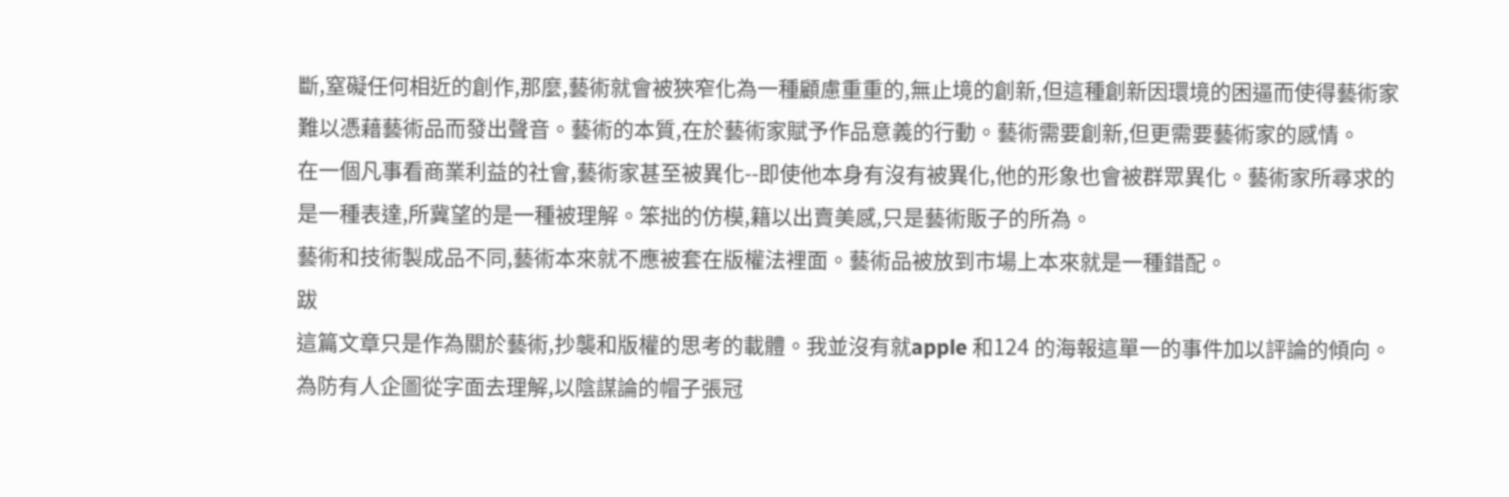斷,窒礙任何相近的創作,那麼,藝術就會被狹窄化為一種顧慮重重的,無止境的創新,但這種創新因環境的困逼而使得藝術家難以憑藉藝術品而發出聲音。藝術的本質,在於藝術家賦予作品意義的行動。藝術需要創新,但更需要藝術家的感情。
在一個凡事看商業利益的社會,藝術家甚至被異化--即使他本身有沒有被異化,他的形象也會被群眾異化。藝術家所尋求的是一種表達,所冀望的是一種被理解。笨拙的仿模,籍以出賣美感,只是藝術販子的所為。
藝術和技術製成品不同,藝術本來就不應被套在版權法裡面。藝術品被放到市場上本來就是一種錯配。
跋
這篇文章只是作為關於藝術,抄襲和版權的思考的載體。我並沒有就apple 和124 的海報這單一的事件加以評論的傾向。為防有人企圖從字面去理解,以陰謀論的帽子張冠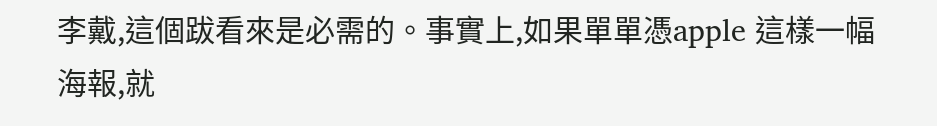李戴,這個跋看來是必需的。事實上,如果單單憑apple 這樣一幅海報,就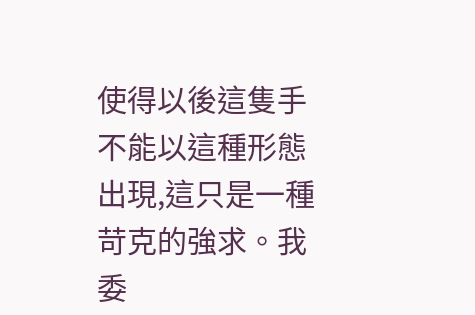使得以後這隻手不能以這種形態出現,這只是一種苛克的強求。我委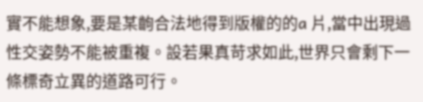實不能想象,要是某齣合法地得到版權的的a 片,當中出現過性交姿勢不能被重複。設若果真苛求如此,世界只會剩下一條標奇立異的道路可行。